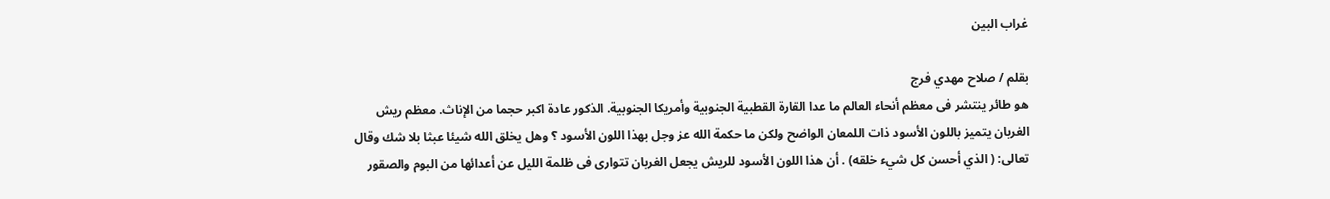غراب البين

بقلم / صلاح مهدي فرج
هو طائر ينتشر فى معظم أنحاء العالم ما عدا القارة القطبية الجنوبية وأمريكا الجنوبية. الذكور عادة اكبر حجما من الإناث. معظم ريش الغربان يتميز باللون الأسود ذات اللمعان الواضح ولكن ما حكمة الله عز وجل بهذا اللون الأسود ؟ وهل يخلق الله شيئا عبثا بلا شك وقال تعالى: ( الذي أحسن كل شيء خلقه) . أن هذا اللون الأسود للريش يجعل الغربان تتوارى فى ظلمة الليل عن أعدائها من البوم والصقور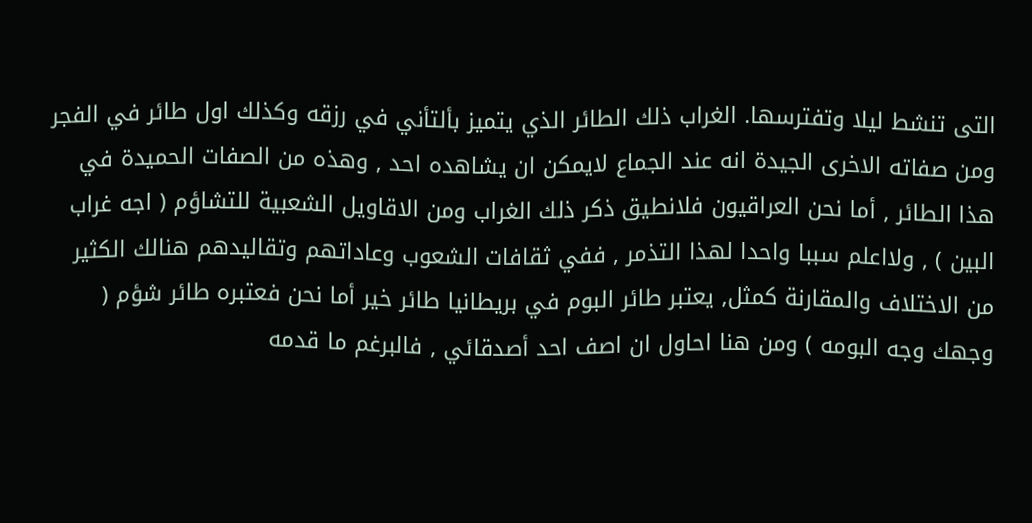التى تنشط ليلا وتفترسها. الغراب ذلك الطائر الذي يتميز بألتأني في رزقه وكذلك اول طائر في الفجر ومن صفاته الاخرى الجيدة انه عند الجماع لايمكن ان يشاهده احد , وهذه من الصفات الحميدة في هذا الطائر , أما نحن العراقيون فلانطيق ذكر ذلك الغراب ومن الاقاويل الشعبية للتشاؤم ( اجه غراب البين ) , ولااعلم سببا واحدا لهذا التذمر , ففي ثقافات الشعوب وعاداتهم وتقاليدهم هنالك الكثير من الاختلاف والمقارنة كمثل, يعتبر طائر البوم في بريطانيا طائر خير أما نحن فعتبره طائر شؤم ( وجهك وجه البومه ) ومن هنا احاول ان اصف احد أصدقائي , فالبرغم ما قدمه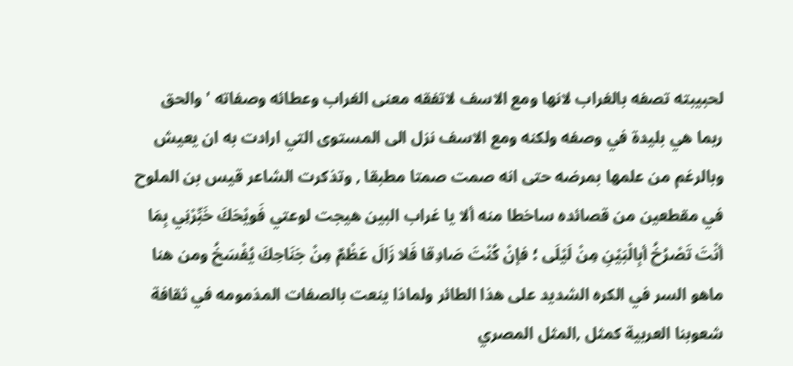لحبيبته تصفه بالغراب لانها ومع الاسف لاتفقه معنى الغراب وعطائه وصفاته ' والحق ربما هي بليدة في وصفه ولكنه ومع الاسف نزل الى المستوى التي ارادت به ان يعيش وبالرغم من علمها بمرضه حتى انه صمت صمتا مطبقا , وتذكرت الشاعر قيس بن الملوح في مقطعين من قصائده ساخطا منه ألا يا غراب البين هيجت لوعتي فَويْحَكَ خَبِّرْنِي بِمَا أنْتَ تَصْرُخُ أبِالْبَيْنِ مِنْ لَيْلَى ؛ فإنْ كُنْتَ صَادِقا فَلا زَالَ عَظْمٌ مِنْ جَنَاحِكَ يُفْسَخُ ومن هنا ماهو السر في الكره الشديد على هذا الطائر ولماذا ينعت بالصفات المذمومه في ثقافة شعوبنا العربية كمثل ,المثل المصري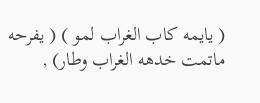( يايمه كاب الغراب لمو ) ( يفرحه ماتمت خدهه الغراب وطار) ,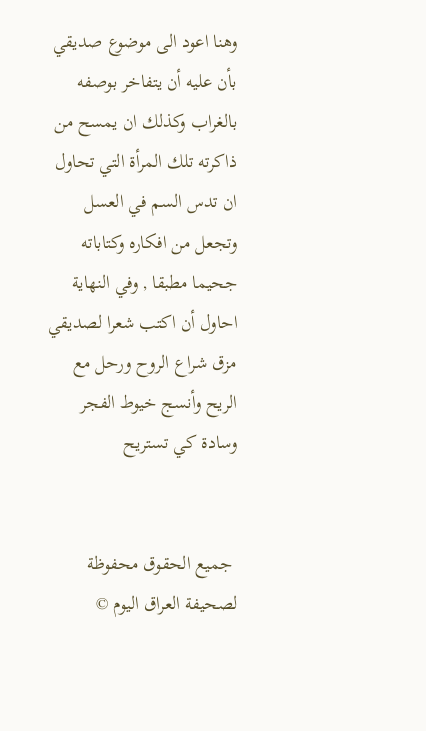وهنا اعود الى موضوع صديقي بأن عليه أن يتفاخر بوصفه بالغراب وكذلك ان يمسح من ذاكرته تلك المرأة التي تحاول ان تدس السم في العسل وتجعل من افكاره وكتاباته جحيما مطبقا , وفي النهاية احاول أن اكتب شعرا لصديقي مزق شراع الروح ورحل مع الريح وأنسج خيوط الفجر وسادة كي تستريح


 جميع الحقوق محفوظة لصحيفة العراق اليوم ©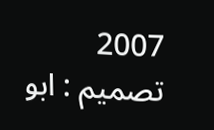2007           تصميم : ابو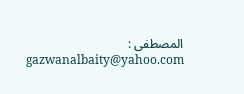المصطفى : gazwanalbaity@yahoo.com